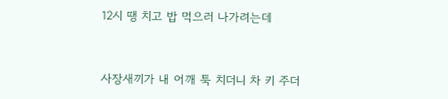12시 땡 치고 밥 먹으러 나가려는데


사장새끼가 내 어깨 툭 치더니 차 키 주더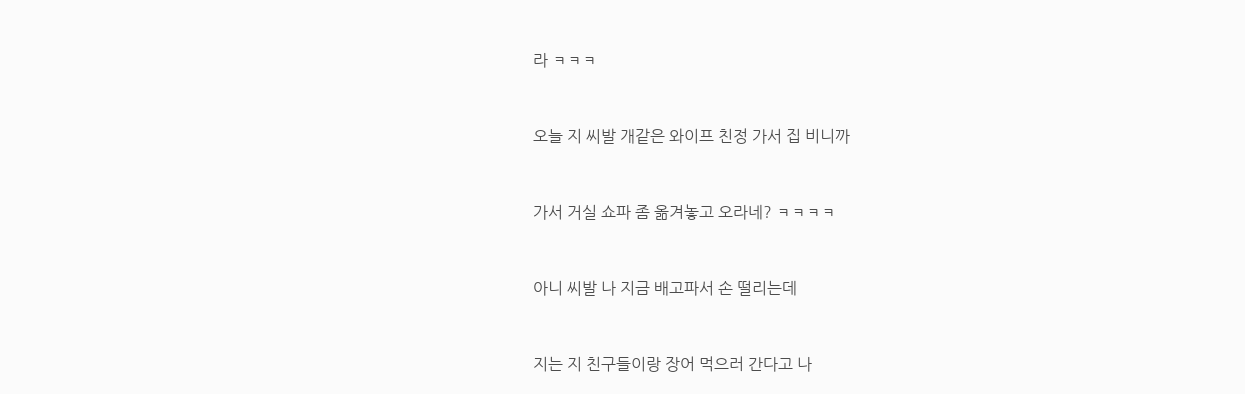라 ㅋㅋㅋ


오늘 지 씨발 개같은 와이프 친정 가서 집 비니까


가서 거실 쇼파 좀 옮겨놓고 오라네? ㅋㅋㅋㅋ


아니 씨발 나 지금 배고파서 손 떨리는데


지는 지 친구들이랑 장어 먹으러 간다고 나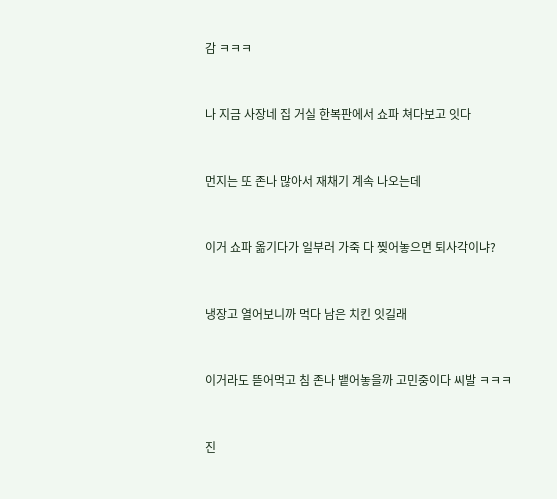감 ㅋㅋㅋ


나 지금 사장네 집 거실 한복판에서 쇼파 쳐다보고 잇다


먼지는 또 존나 많아서 재채기 계속 나오는데


이거 쇼파 옮기다가 일부러 가죽 다 찢어놓으면 퇴사각이냐?


냉장고 열어보니까 먹다 남은 치킨 잇길래


이거라도 뜯어먹고 침 존나 뱉어놓을까 고민중이다 씨발 ㅋㅋㅋ


진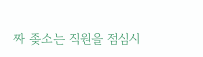짜 좆소는 직원을 점심시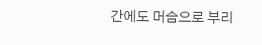간에도 머슴으로 부리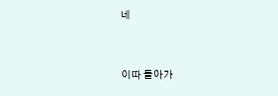네


이따 돌아가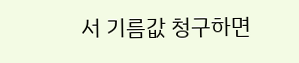서 기름값 청구하면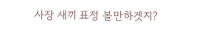사장 새끼 표정 볼만하겟지?